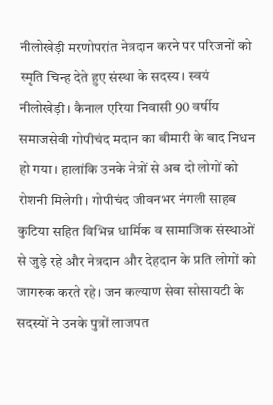नीलोखेड़ी मरणोपरांत नेत्रदान करने पर परिजनों को स्मृति चिन्ह देते हुए संस्था के सदस्य। स्वयं
नीलोखेड़ी। कैनाल एरिया निवासी 90 वर्षीय समाजसेवी गोपीचंद मदान का बीमारी के बाद निधन हो गया। हालांकि उनके नेत्रों से अब दो लोगों को रोशनी मिलेगी। गोपीचंद जीवनभर नंगली साहब कुटिया सहित विभिन्न धार्मिक व सामाजिक संस्थाओं से जुड़े रहे और नेत्रदान और देहदान के प्रति लोगों को जागरुक करते रहे। जन कल्याण सेवा सोसायटी के सदस्यों ने उनके पुत्रों लाजपत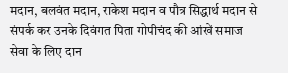मदान, बलवंत मदान, राकेश मदान व पौत्र सिद्धार्थ मदान से संपर्क कर उनके दिवंगत पिता गोपीचंद की आंखें समाज सेवा के लिए दान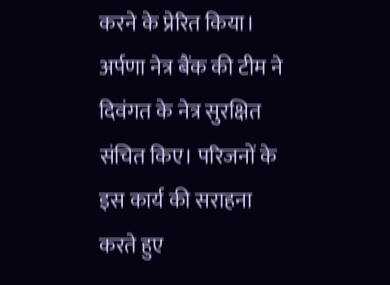करने के प्रेरित किया। अर्पणा नेत्र बैंक की टीम ने दिवंगत के नेत्र सुरक्षित संचित किए। परिजनों के इस कार्य की सराहना करते हुए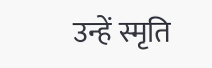उन्हें स्मृति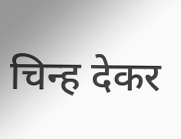चिन्ह देकर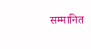सम्मानित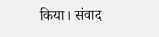किया। संवाद